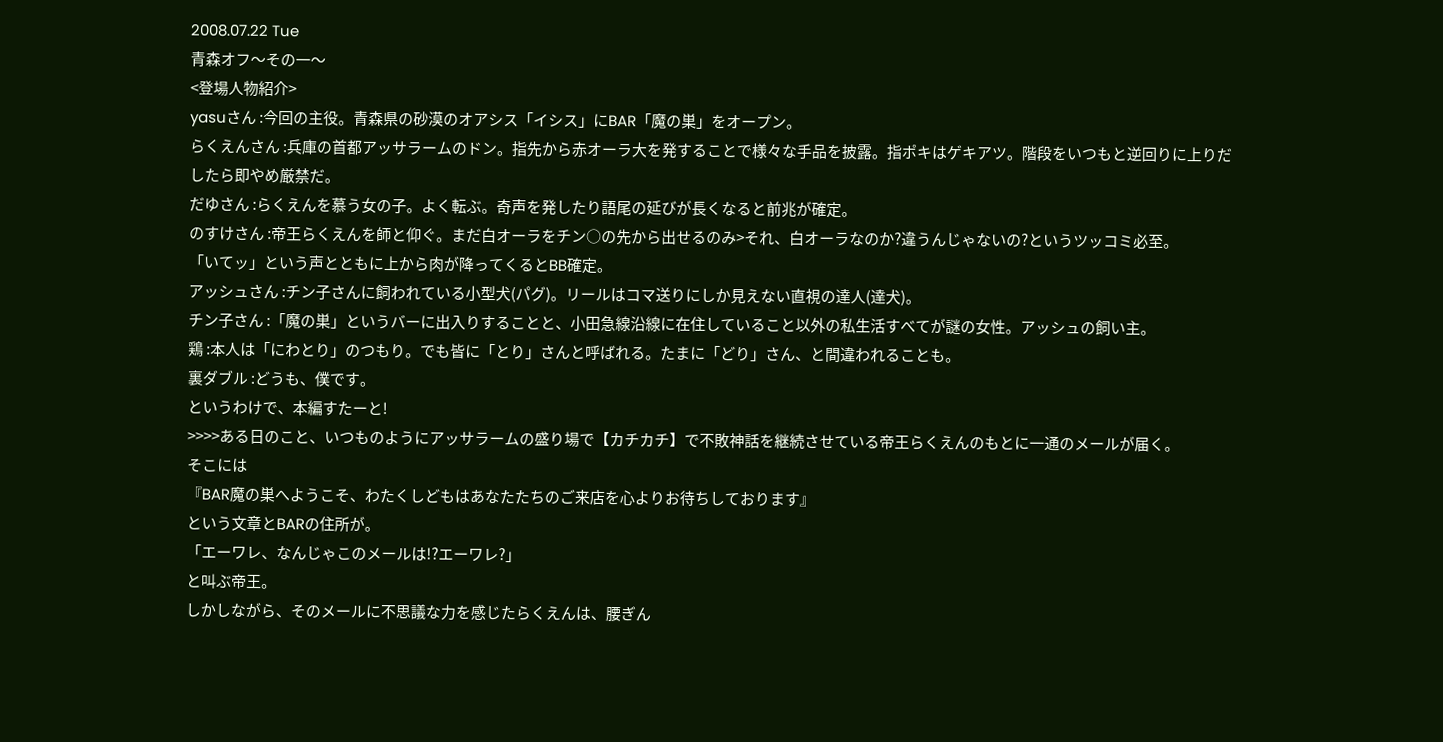2008.07.22 Tue
青森オフ〜その一〜
<登場人物紹介>
yasuさん :今回の主役。青森県の砂漠のオアシス「イシス」にBAR「魔の巣」をオープン。
らくえんさん :兵庫の首都アッサラームのドン。指先から赤オーラ大を発することで様々な手品を披露。指ポキはゲキアツ。階段をいつもと逆回りに上りだしたら即やめ厳禁だ。
だゆさん :らくえんを慕う女の子。よく転ぶ。奇声を発したり語尾の延びが長くなると前兆が確定。
のすけさん :帝王らくえんを師と仰ぐ。まだ白オーラをチン○の先から出せるのみ>それ、白オーラなのか?違うんじゃないの?というツッコミ必至。
「いてッ」という声とともに上から肉が降ってくるとBB確定。
アッシュさん :チン子さんに飼われている小型犬(パグ)。リールはコマ送りにしか見えない直視の達人(達犬)。
チン子さん :「魔の巣」というバーに出入りすることと、小田急線沿線に在住していること以外の私生活すべてが謎の女性。アッシュの飼い主。
鶏 :本人は「にわとり」のつもり。でも皆に「とり」さんと呼ばれる。たまに「どり」さん、と間違われることも。
裏ダブル :どうも、僕です。
というわけで、本編すたーと!
>>>>ある日のこと、いつものようにアッサラームの盛り場で【カチカチ】で不敗神話を継続させている帝王らくえんのもとに一通のメールが届く。
そこには
『BAR魔の巣へようこそ、わたくしどもはあなたたちのご来店を心よりお待ちしております』
という文章とBARの住所が。
「エーワレ、なんじゃこのメールは!?エーワレ?」
と叫ぶ帝王。
しかしながら、そのメールに不思議な力を感じたらくえんは、腰ぎん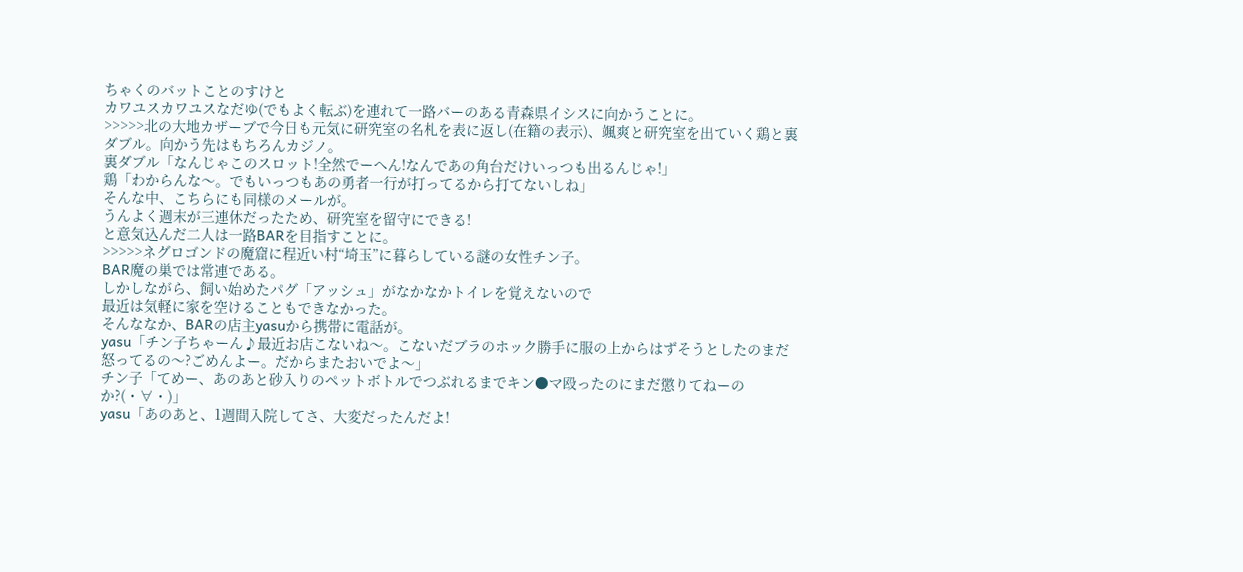ちゃくのバットことのすけと
カワユスカワユスなだゆ(でもよく転ぶ)を連れて一路バーのある青森県イシスに向かうことに。
>>>>>北の大地カザーブで今日も元気に研究室の名札を表に返し(在籍の表示)、颯爽と研究室を出ていく鶏と裏ダブル。向かう先はもちろんカジノ。
裏ダブル「なんじゃこのスロット!全然でーへん!なんであの角台だけいっつも出るんじゃ!」
鶏「わからんな〜。でもいっつもあの勇者一行が打ってるから打てないしね」
そんな中、こちらにも同様のメールが。
うんよく週末が三連休だったため、研究室を留守にできる!
と意気込んだ二人は一路BARを目指すことに。
>>>>>ネグロゴンドの魔窟に程近い村“埼玉”に暮らしている謎の女性チン子。
BAR魔の巣では常連である。
しかしながら、飼い始めたパグ「アッシュ」がなかなかトイレを覚えないので
最近は気軽に家を空けることもできなかった。
そんななか、BARの店主yasuから携帯に電話が。
yasu「チン子ちゃーん♪最近お店こないね〜。こないだブラのホック勝手に服の上からはずそうとしたのまだ怒ってるの〜?ごめんよー。だからまたおいでよ〜」
チン子「てめー、あのあと砂入りのペットボトルでつぶれるまでキン●マ殴ったのにまだ懲りてねーのか?(・∀・)」
yasu「あのあと、1週間入院してさ、大変だったんだよ!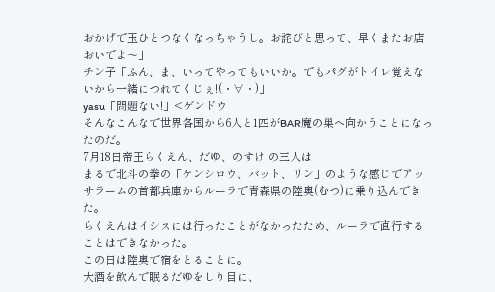おかげで玉ひとつなくなっちゃうし。お詫びと思って、早くまたお店おいでよ〜」
チン子「ふん、ま、いってやってもいいか。でもパグがトイレ覚えないから一緒につれてくじぇ!(・∀・)」
yasu「問題ない!」<ゲンドウ
そんなこんなで世界各国から6人と1匹がBAR魔の巣へ向かうことになったのだ。
7月18日帝王らくえん、だゆ、のすけ の三人は
まるで北斗の拳の「ケンシロウ、バット、リン」のような感じでアッサラームの首都兵庫からルーラで青森県の陸奥(むつ)に乗り込んできた。
らくえんはイシスには行ったことがなかったため、ルーラで直行することはできなかった。
この日は陸奥で宿をとることに。
大酒を飲んで眠るだゆをしり目に、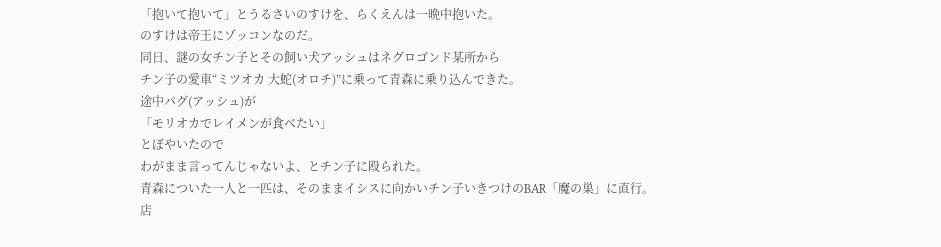「抱いて抱いて」とうるさいのすけを、らくえんは一晩中抱いた。
のすけは帝王にゾッコンなのだ。
同日、謎の女チン子とその飼い犬アッシュはネグロゴンド某所から
チン子の愛車“ミツオカ 大蛇(オロチ)”に乗って青森に乗り込んできた。
途中パグ(アッシュ)が
「モリオカでレイメンが食べたい」
とぼやいたので
わがまま言ってんじゃないよ、とチン子に殴られた。
青森についた一人と一匹は、そのままイシスに向かいチン子いきつけのBAR「魔の巣」に直行。
店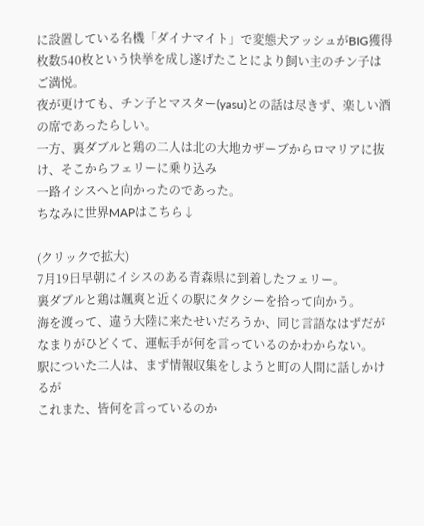に設置している名機「ダイナマイト」で変態犬アッシュがBIG獲得枚数540枚という快挙を成し遂げたことにより飼い主のチン子はご満悦。
夜が更けても、チン子とマスター(yasu)との話は尽きず、楽しい酒の席であったらしい。
一方、裏ダブルと鶏の二人は北の大地カザーブからロマリアに抜け、そこからフェリーに乗り込み
一路イシスへと向かったのであった。
ちなみに世界MAPはこちら↓

(クリックで拡大)
7月19日早朝にイシスのある青森県に到着したフェリー。
裏ダブルと鶏は颯爽と近くの駅にタクシーを拾って向かう。
海を渡って、違う大陸に来たせいだろうか、同じ言語なはずだが
なまりがひどくて、運転手が何を言っているのかわからない。
駅についた二人は、まず情報収集をしようと町の人間に話しかけるが
これまた、皆何を言っているのか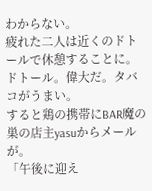わからない。
疲れた二人は近くのドトールで休憩することに。
ドトール。偉大だ。タバコがうまい。
すると鶏の携帯にBAR魔の巣の店主yasuからメールが。
「午後に迎え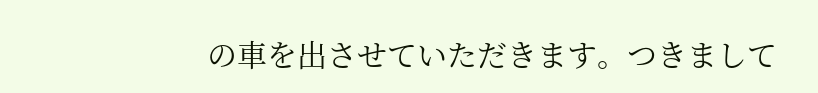の車を出させていただきます。つきまして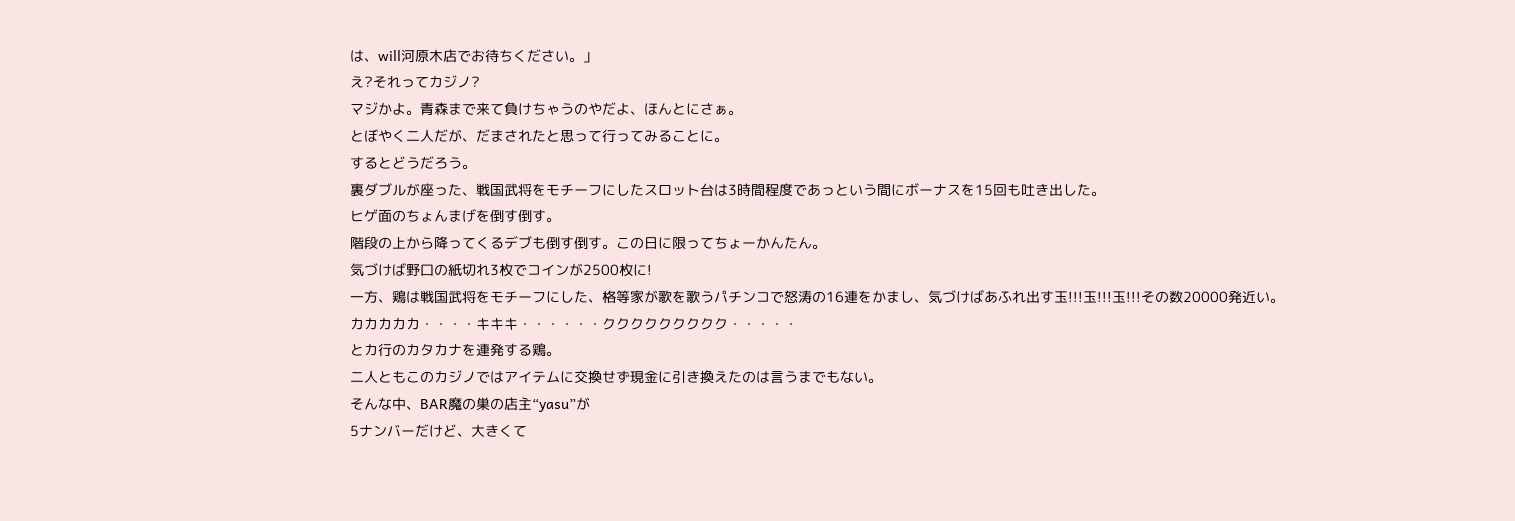は、will河原木店でお待ちください。」
え?それってカジノ?
マジかよ。青森まで来て負けちゃうのやだよ、ほんとにさぁ。
とぼやく二人だが、だまされたと思って行ってみることに。
するとどうだろう。
裏ダブルが座った、戦国武将をモチーフにしたスロット台は3時間程度であっという間にボーナスを15回も吐き出した。
ヒゲ面のちょんまげを倒す倒す。
階段の上から降ってくるデブも倒す倒す。この日に限ってちょーかんたん。
気づけば野口の紙切れ3枚でコインが2500枚に!
一方、鶏は戦国武将をモチーフにした、格等家が歌を歌うパチンコで怒涛の16連をかまし、気づけばあふれ出す玉!!!玉!!!玉!!!その数20000発近い。
カカカカカ・・・・キキキ・・・・・・ククククククククク・・・・・
とカ行のカタカナを連発する鶏。
二人ともこのカジノではアイテムに交換せず現金に引き換えたのは言うまでもない。
そんな中、BAR魔の巣の店主“yasu”が
5ナンバーだけど、大きくて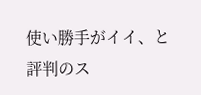使い勝手がイイ、と評判のス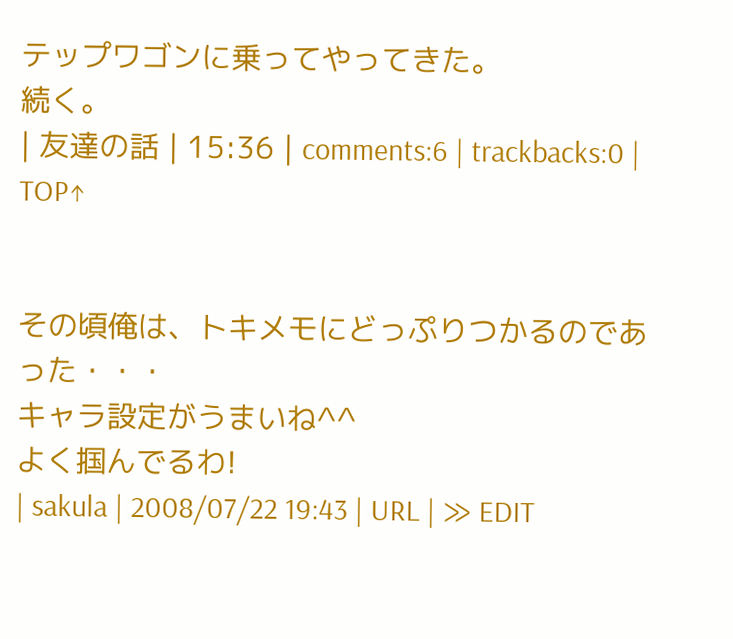テップワゴンに乗ってやってきた。
続く。
| 友達の話 | 15:36 | comments:6 | trackbacks:0 | TOP↑


その頃俺は、トキメモにどっぷりつかるのであった・・・
キャラ設定がうまいね^^
よく掴んでるわ!
| sakula | 2008/07/22 19:43 | URL | ≫ EDIT